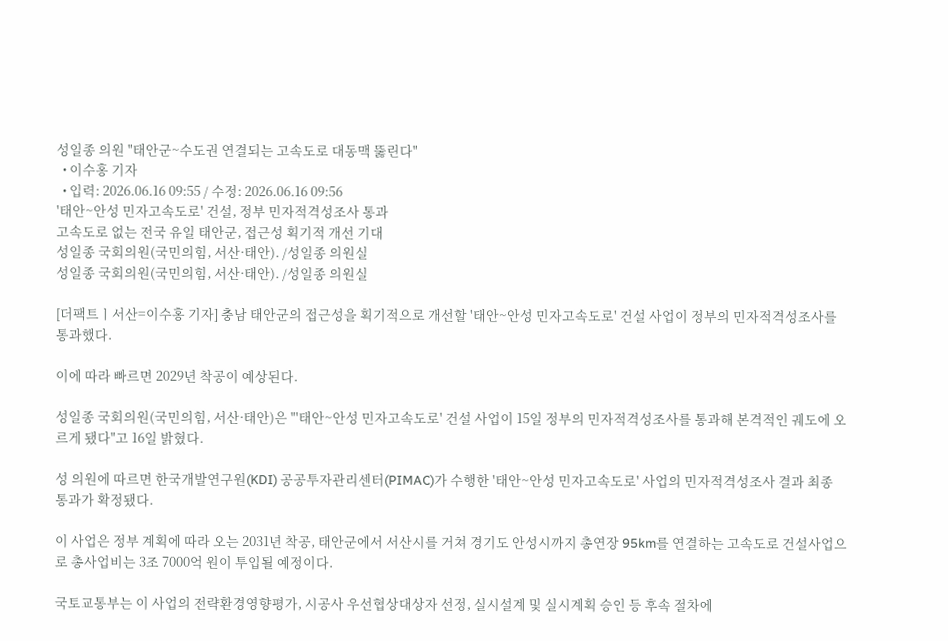성일종 의원 "태안군~수도권 연결되는 고속도로 대동맥 뚫린다"
  • 이수홍 기자
  • 입력: 2026.06.16 09:55 / 수정: 2026.06.16 09:56
'태안~안성 민자고속도로' 건설, 정부 민자적격성조사 통과
고속도로 없는 전국 유일 태안군, 접근성 획기적 개선 기대
성일종 국회의원(국민의힘, 서산·태안). /성일종 의원실
성일종 국회의원(국민의힘, 서산·태안). /성일종 의원실

[더팩트ㅣ서산=이수홍 기자] 충남 태안군의 접근성을 획기적으로 개선할 '태안~안성 민자고속도로' 건설 사업이 정부의 민자적격성조사를 통과했다.

이에 따라 빠르면 2029년 착공이 예상된다.

성일종 국회의원(국민의힘, 서산·태안)은 "'태안~안성 민자고속도로' 건설 사업이 15일 정부의 민자적격성조사를 통과해 본격적인 궤도에 오르게 됐다"고 16일 밝혔다.

성 의원에 따르면 한국개발연구원(KDI) 공공투자관리센터(PIMAC)가 수행한 '태안~안성 민자고속도로' 사업의 민자적격성조사 결과 최종 통과가 확정됐다.

이 사업은 정부 계획에 따라 오는 2031년 착공, 태안군에서 서산시를 거쳐 경기도 안성시까지 총연장 95km를 연결하는 고속도로 건설사업으로 총사업비는 3조 7000억 원이 투입될 예정이다.

국토교통부는 이 사업의 전략환경영향평가, 시공사 우선협상대상자 선정, 실시설계 및 실시계획 승인 등 후속 절차에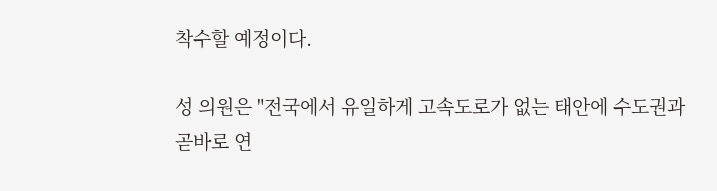착수할 예정이다.

성 의원은 "전국에서 유일하게 고속도로가 없는 태안에 수도권과 곧바로 연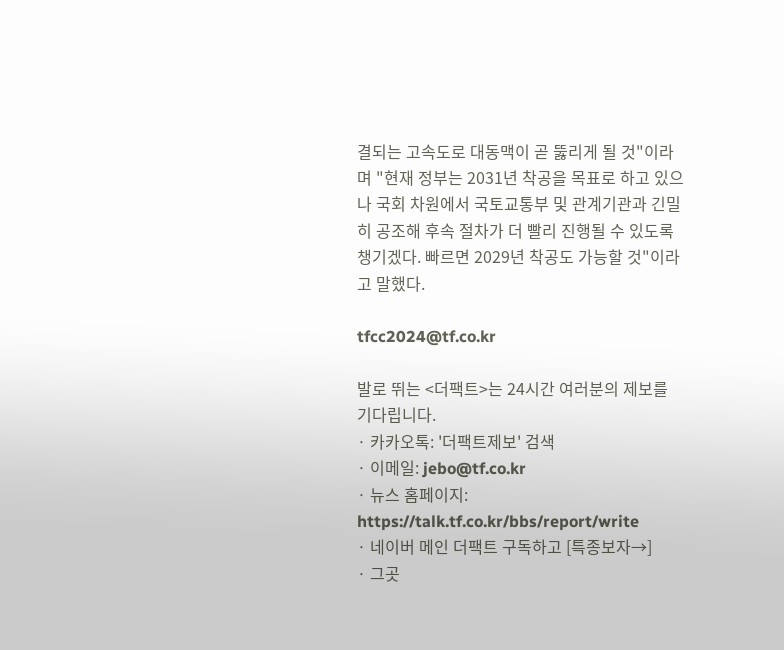결되는 고속도로 대동맥이 곧 뚫리게 될 것"이라며 "현재 정부는 2031년 착공을 목표로 하고 있으나 국회 차원에서 국토교통부 및 관계기관과 긴밀히 공조해 후속 절차가 더 빨리 진행될 수 있도록 챙기겠다. 빠르면 2029년 착공도 가능할 것"이라고 말했다.

tfcc2024@tf.co.kr

발로 뛰는 <더팩트>는 24시간 여러분의 제보를 기다립니다.
· 카카오톡: '더팩트제보' 검색
· 이메일: jebo@tf.co.kr
· 뉴스 홈페이지: https://talk.tf.co.kr/bbs/report/write
· 네이버 메인 더팩트 구독하고 [특종보자→]
· 그곳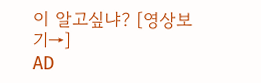이 알고싶냐? [영상보기→]
AD